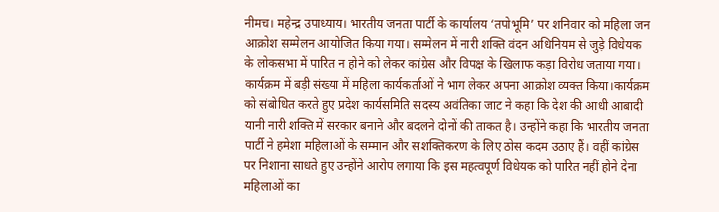नीमच। महेन्द्र उपाध्याय। भारतीय जनता पार्टी के कार्यालय ‘तपोभूमि’ पर शनिवार को महिला जन आक्रोश सम्मेलन आयोजित किया गया। सम्मेलन में नारी शक्ति वंदन अधिनियम से जुड़े विधेयक के लोकसभा में पारित न होने को लेकर कांग्रेस और विपक्ष के खिलाफ कड़ा विरोध जताया गया। कार्यक्रम में बड़ी संख्या में महिला कार्यकर्ताओं ने भाग लेकर अपना आक्रोश व्यक्त किया।कार्यक्रम को संबोधित करते हुए प्रदेश कार्यसमिति सदस्य अवंतिका जाट ने कहा कि देश की आधी आबादी यानी नारी शक्ति में सरकार बनाने और बदलने दोनों की ताकत है। उन्होंने कहा कि भारतीय जनता पार्टी ने हमेशा महिलाओं के सम्मान और सशक्तिकरण के लिए ठोस कदम उठाए हैं। वहीं कांग्रेस पर निशाना साधते हुए उन्होंने आरोप लगाया कि इस महत्वपूर्ण विधेयक को पारित नहीं होने देना महिलाओं का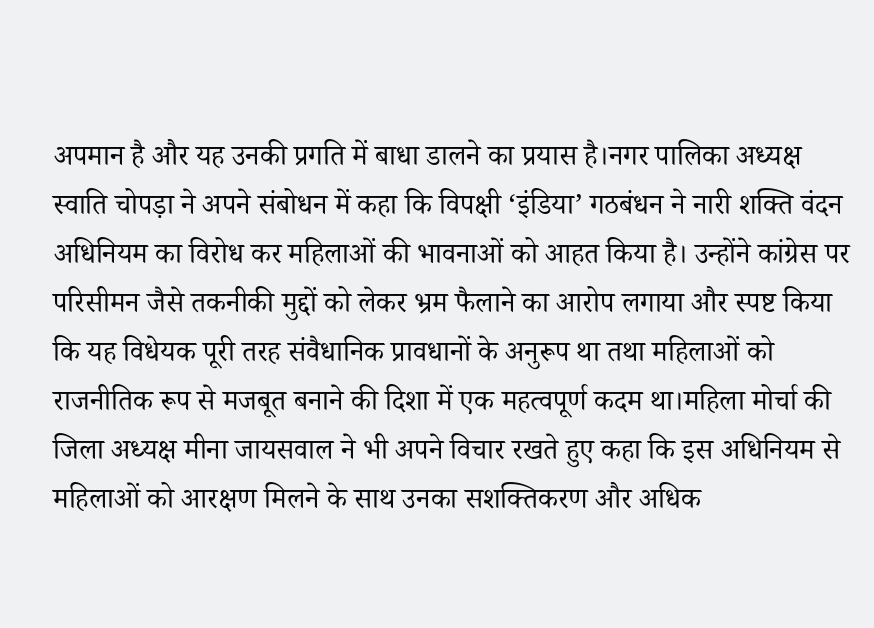अपमान है और यह उनकी प्रगति में बाधा डालने का प्रयास है।नगर पालिका अध्यक्ष स्वाति चोपड़ा ने अपने संबोधन में कहा कि विपक्षी ‘इंडिया’ गठबंधन ने नारी शक्ति वंदन अधिनियम का विरोध कर महिलाओं की भावनाओं को आहत किया है। उन्होंने कांग्रेस पर परिसीमन जैसे तकनीकी मुद्दों को लेकर भ्रम फैलाने का आरोप लगाया और स्पष्ट किया कि यह विधेयक पूरी तरह संवैधानिक प्रावधानों के अनुरूप था तथा महिलाओं को राजनीतिक रूप से मजबूत बनाने की दिशा में एक महत्वपूर्ण कदम था।महिला मोर्चा की जिला अध्यक्ष मीना जायसवाल ने भी अपने विचार रखते हुए कहा कि इस अधिनियम से महिलाओं को आरक्षण मिलने के साथ उनका सशक्तिकरण और अधिक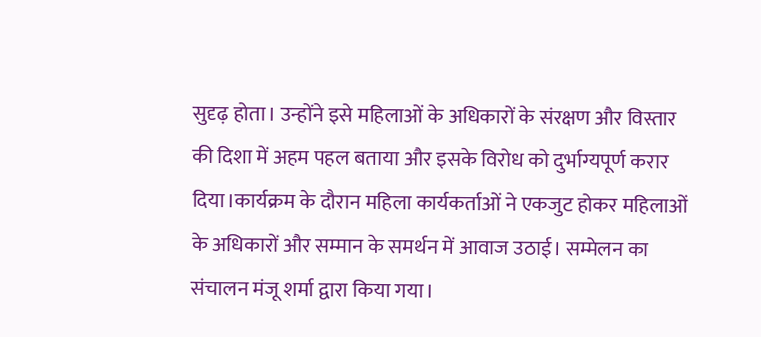सुदृढ़ होता। उन्होंने इसे महिलाओं के अधिकारों के संरक्षण और विस्तार की दिशा में अहम पहल बताया और इसके विरोध को दुर्भाग्यपूर्ण करार दिया।कार्यक्रम के दौरान महिला कार्यकर्ताओं ने एकजुट होकर महिलाओं के अधिकारों और सम्मान के समर्थन में आवाज उठाई। सम्मेलन का संचालन मंजू शर्मा द्वारा किया गया।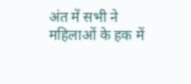अंत में सभी ने महिलाओं के हक में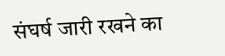संघर्ष जारी रखने का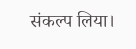संकल्प लिया।